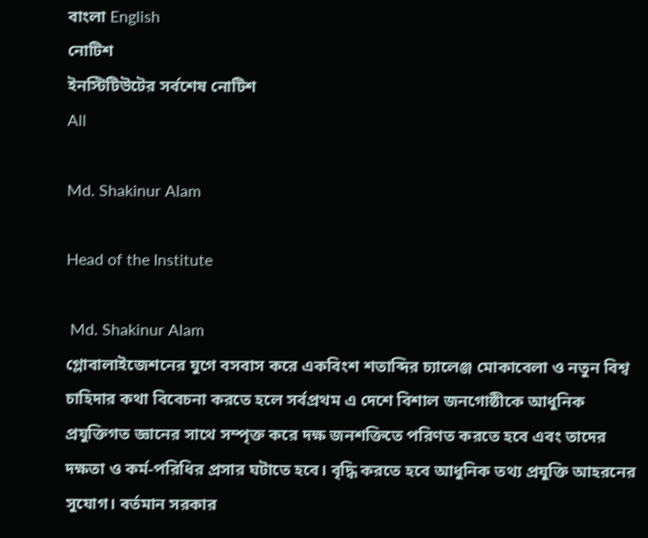বাংলা English
নোটিশ
ইনস্টিটিউটের সর্বশেষ নোটিশ
All

Md. Shakinur Alam

Head of the Institute

 Md. Shakinur Alam
গ্লোবালাইজেশনের যুগে বসবাস করে একবিংশ শতাব্দির চ্যালেঞ্জ মোকাবেলা ও নতুন বিশ্ব চাহিদার কথা বিবেচনা করতে হলে সর্বপ্রথম এ দেশে বিশাল জনগোষ্ঠীকে আধুনিক প্রযুক্তিগত জ্ঞানের সাথে সম্পৃক্ত করে দক্ষ জনশক্তিতে পরিণত করতে হবে এবং তাদের দক্ষতা ও কর্ম-পরিধির প্রসার ঘটাতে হবে। বৃদ্ধি করতে হবে আধুনিক তথ্য প্রযুক্তি আহরনের সুযোগ। বর্তমান সরকার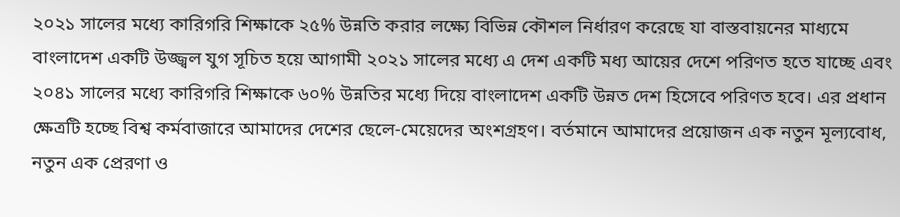২০২১ সালের মধ্যে কারিগরি শিক্ষাকে ২৫% উন্নতি করার লক্ষ্যে বিভিন্ন কৌশল নির্ধারণ করেছে যা বাস্তবায়নের মাধ্যমে বাংলাদেশ একটি উজ্জ্বল যুগ সূচিত হয়ে আগামী ২০২১ সালের মধ্যে এ দেশ একটি মধ্য আয়ের দেশে পরিণত হতে যাচ্ছে এবং ২০৪১ সালের মধ্যে কারিগরি শিক্ষাকে ৬০% উন্নতির মধ্যে দিয়ে বাংলাদেশ একটি উন্নত দেশ হিসেবে পরিণত হবে। এর প্রধান ক্ষেত্রটি হচ্ছে বিশ্ব কর্মবাজারে আমাদের দেশের ছেলে-মেয়েদের অংশগ্রহণ। বর্তমানে আমাদের প্রয়োজন এক নতুন মূল্যবোধ, নতুন এক প্রেরণা ও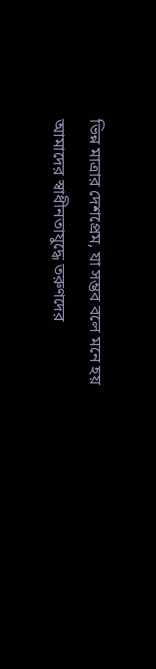ভিন্ন মাত্রার দেশপ্রেম, যা সম্ভব বলে মনে হয় আমাদের স্বাধীনতাযুদ্ধে তরুণদের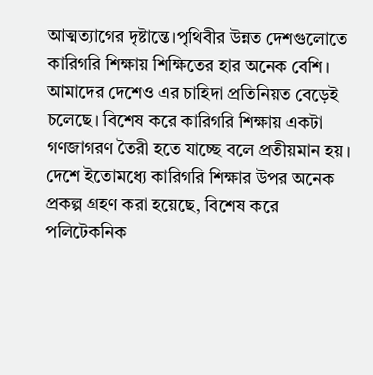আত্মত্যাগের দৃষ্টান্তে।পৃথিবীর উন্নত দেশগুলোতে কারিগরি শিক্ষায় শিক্ষিতের হার অনেক বেশি। আমাদের দেশেও এর চাহিদা প্রতিনিয়ত বেড়েই চলেছে। বিশেষ করে কারিগরি শিক্ষায় একটা গণজাগরণ তৈরী হতে যাচ্ছে বলে প্রতীয়মান হয়। দেশে ইতোমধ্যে কারিগরি শিক্ষার উপর অনেক প্রকল্প গ্রহণ করা হয়েছে, বিশেষ করে পলিটেকনিক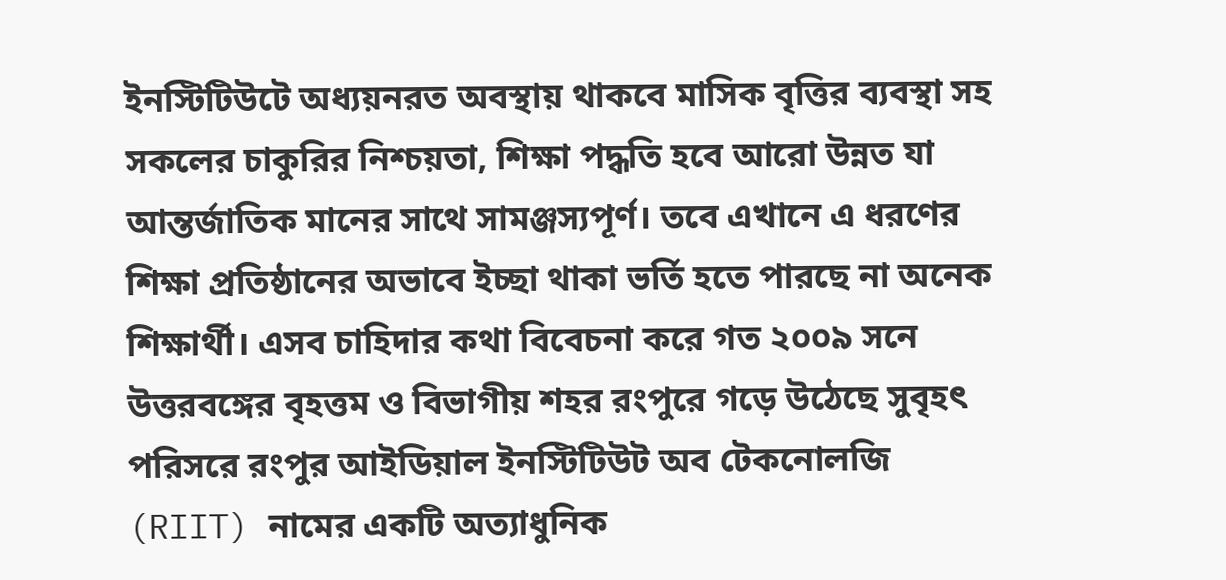ইনস্টিটিউটে অধ্যয়নরত অবস্থায় থাকবে মাসিক বৃত্তির ব্যবস্থা সহ সকলের চাকুরির নিশ্চয়তা, শিক্ষা পদ্ধতি হবে আরো উন্নত যা আন্তর্জাতিক মানের সাথে সামঞ্জস্যপূর্ণ। তবে এখানে এ ধরণের শিক্ষা প্রতিষ্ঠানের অভাবে ইচ্ছা থাকা ভর্তি হতে পারছে না অনেক শিক্ষার্থী। এসব চাহিদার কথা বিবেচনা করে গত ২০০৯ সনে উত্তরবঙ্গের বৃহত্তম ও বিভাগীয় শহর রংপুরে গড়ে উঠেছে সুবৃহৎ পরিসরে রংপুর আইডিয়াল ইনস্টিটিউট অব টেকনোলজি (RIIT) নামের একটি অত্যাধুনিক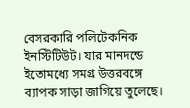বেসরকারি পলিটেকনিক ইনস্টিটিউট। যার মানদন্ডে ইতোমধ্যে সমগ্র উত্তরবঙ্গে ব্যাপক সাড়া জাগিয়ে তুলেছে।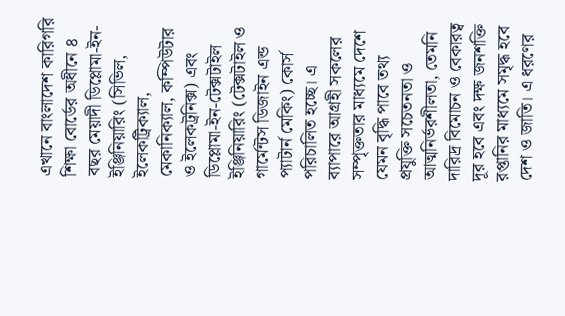এখানে বাংলাদেশ কারিগরি শিক্ষা বোর্ডের অধীনে ৪ বছর মেয়াদী ডিপ্লোমা-ইন-ইঞ্জিনিয়ারিং (সিভিল, ইলেকট্রিক্যাল, মেকানিক্যাল, কম্পিউটার ও ইলেকট্রনিক্স) এবং ডিপ্লোমা-ইন-টেক্সটাইল ইঞ্জিনিয়ারিং (টেক্সটাইল ও গার্মেন্টস ডিজাইন এন্ড প্যাটার্ন মেকিং) কোর্স পরিচালিত হচ্ছে। এ ব্যাপারে আগ্রহী সকলের সম্পৃক্ততার মাধ্যমে দেশে যেমন বৃদ্ধি পাবে তথ্য প্রযুক্তি সচেতনতা ও আত্মনির্ভরশীলতা, তেমনি দারিদ্র বিমোচন ও বেকারত্ব দূর হবে এবং দক্ষ জনশক্তি রপ্তানির মাধ্যমে সমৃদ্ধ হবে দেশ ও জাতি। এ ধরণের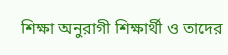শিক্ষা অনুরাগী শিক্ষার্থী ও তাদের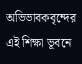অভিভাবকবৃন্দের এই শিক্ষা ভূবনে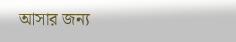আসার জন্য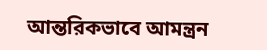আন্তরিকভাবে আমন্ত্রন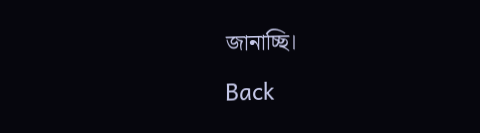জানাচ্ছি।

Back